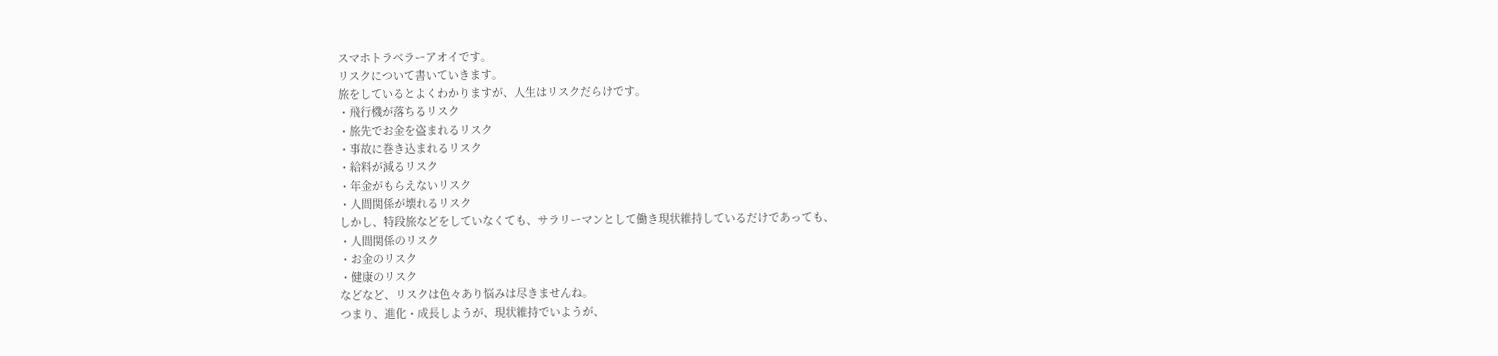スマホトラベラーアオイです。
リスクについて書いていきます。
旅をしているとよくわかりますが、人生はリスクだらけです。
・飛行機が落ちるリスク
・旅先でお金を盗まれるリスク
・事故に巻き込まれるリスク
・給料が減るリスク
・年金がもらえないリスク
・人間関係が壊れるリスク
しかし、特段旅などをしていなくても、サラリーマンとして働き現状維持しているだけであっても、
・人間関係のリスク
・お金のリスク
・健康のリスク
などなど、リスクは色々あり悩みは尽きませんね。
つまり、進化・成長しようが、現状維持でいようが、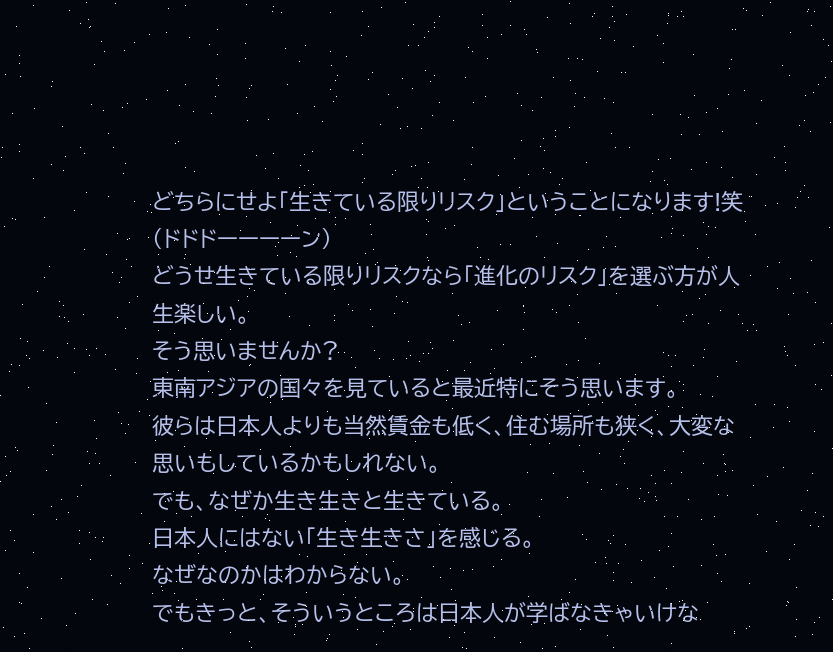どちらにせよ「生きている限りリスク」ということになります!笑
(ドドドーーーーン)
どうせ生きている限りリスクなら「進化のリスク」を選ぶ方が人生楽しい。
そう思いませんか?
東南アジアの国々を見ていると最近特にそう思います。
彼らは日本人よりも当然賃金も低く、住む場所も狭く、大変な思いもしているかもしれない。
でも、なぜか生き生きと生きている。
日本人にはない「生き生きさ」を感じる。
なぜなのかはわからない。
でもきっと、そういうところは日本人が学ばなきゃいけな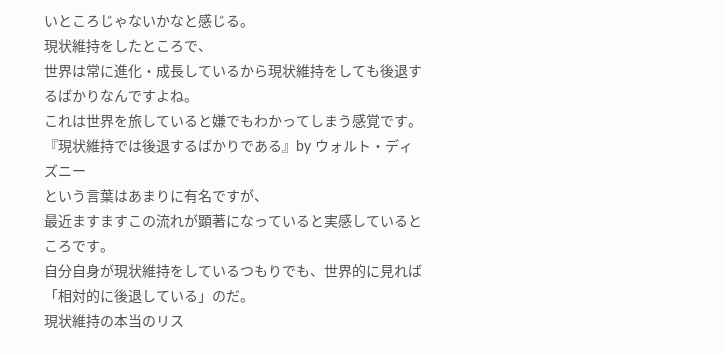いところじゃないかなと感じる。
現状維持をしたところで、
世界は常に進化・成長しているから現状維持をしても後退するばかりなんですよね。
これは世界を旅していると嫌でもわかってしまう感覚です。
『現状維持では後退するばかりである』by ウォルト・ディズニー
という言葉はあまりに有名ですが、
最近ますますこの流れが顕著になっていると実感しているところです。
自分自身が現状維持をしているつもりでも、世界的に見れば「相対的に後退している」のだ。
現状維持の本当のリス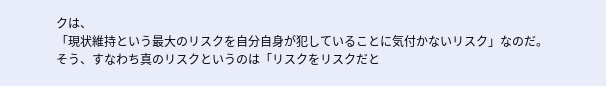クは、
「現状維持という最大のリスクを自分自身が犯していることに気付かないリスク」なのだ。
そう、すなわち真のリスクというのは「リスクをリスクだと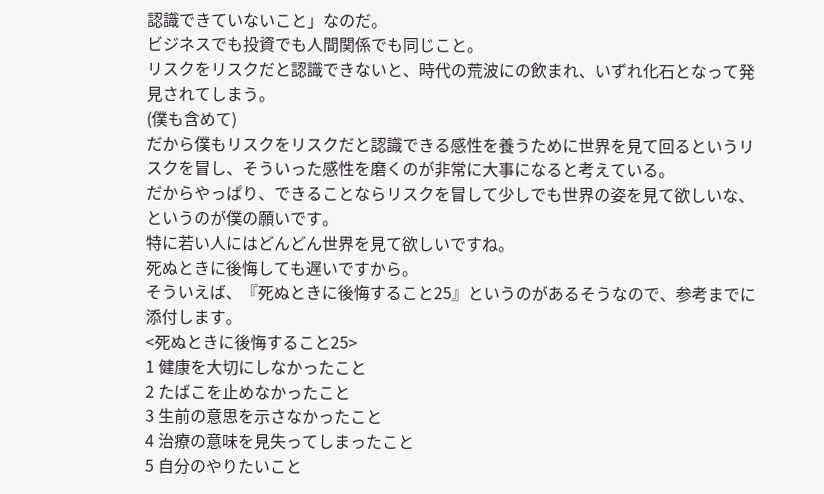認識できていないこと」なのだ。
ビジネスでも投資でも人間関係でも同じこと。
リスクをリスクだと認識できないと、時代の荒波にの飲まれ、いずれ化石となって発見されてしまう。
(僕も含めて)
だから僕もリスクをリスクだと認識できる感性を養うために世界を見て回るというリスクを冒し、そういった感性を磨くのが非常に大事になると考えている。
だからやっぱり、できることならリスクを冒して少しでも世界の姿を見て欲しいな、というのが僕の願いです。
特に若い人にはどんどん世界を見て欲しいですね。
死ぬときに後悔しても遅いですから。
そういえば、『死ぬときに後悔すること25』というのがあるそうなので、参考までに添付します。
<死ぬときに後悔すること25>
1 健康を大切にしなかったこと
2 たばこを止めなかったこと
3 生前の意思を示さなかったこと
4 治療の意味を見失ってしまったこと
5 自分のやりたいこと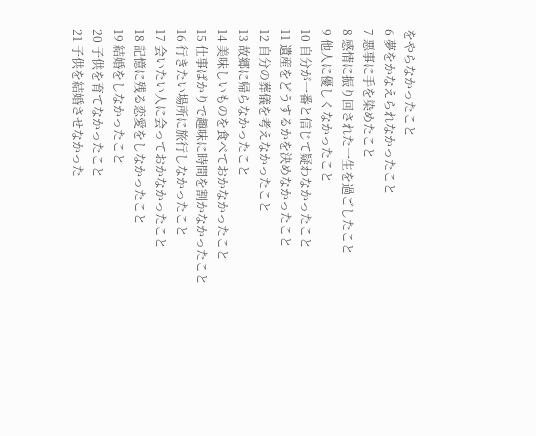をやらなかったこと
6 夢をかなえられなかったこと
7 悪事に手を染めたこと
8 感情に振り回された一生を過ごしたこと
9 他人に優しくなかったこと
10 自分が一番と信じて疑わなかったこと
11 遺産をどうするかを決めなかったこと
12 自分の葬儀を考えなかったこと
13 故郷に帰らなかったこと
14 美味しいものを食べておかなかったこと
15 仕事ばかりで趣味に時間を割かなかったこと
16 行きたい場所に旅行しなかったこと
17 会いたい人に会っておかなかったこと
18 記憶に残る恋愛をしなかったこと
19 結婚をしなかったこと
20 子供を育てなかったこと
21 子供を結婚させなかった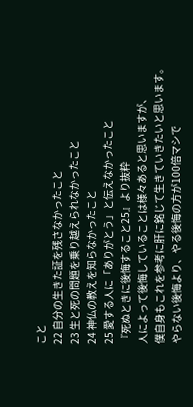こと
22 自分の生きた証を残さなかったこと
23 生と死の問題を乗り越えられなかったこと
24 神仏の教えを知らなかったこと
25 愛する人に「ありがとう」と伝えなかったこと
『死ぬときに後悔すること25』より抜粋
人によって後悔していることは様々あると思いますが、
僕自身もこれを参考に肝に銘じて生きていきたいと思います。
やらない後悔より、やる後悔の方が100倍マシで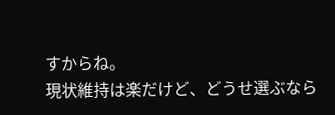すからね。
現状維持は楽だけど、どうせ選ぶなら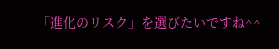「進化のリスク」を選びたいですね^^